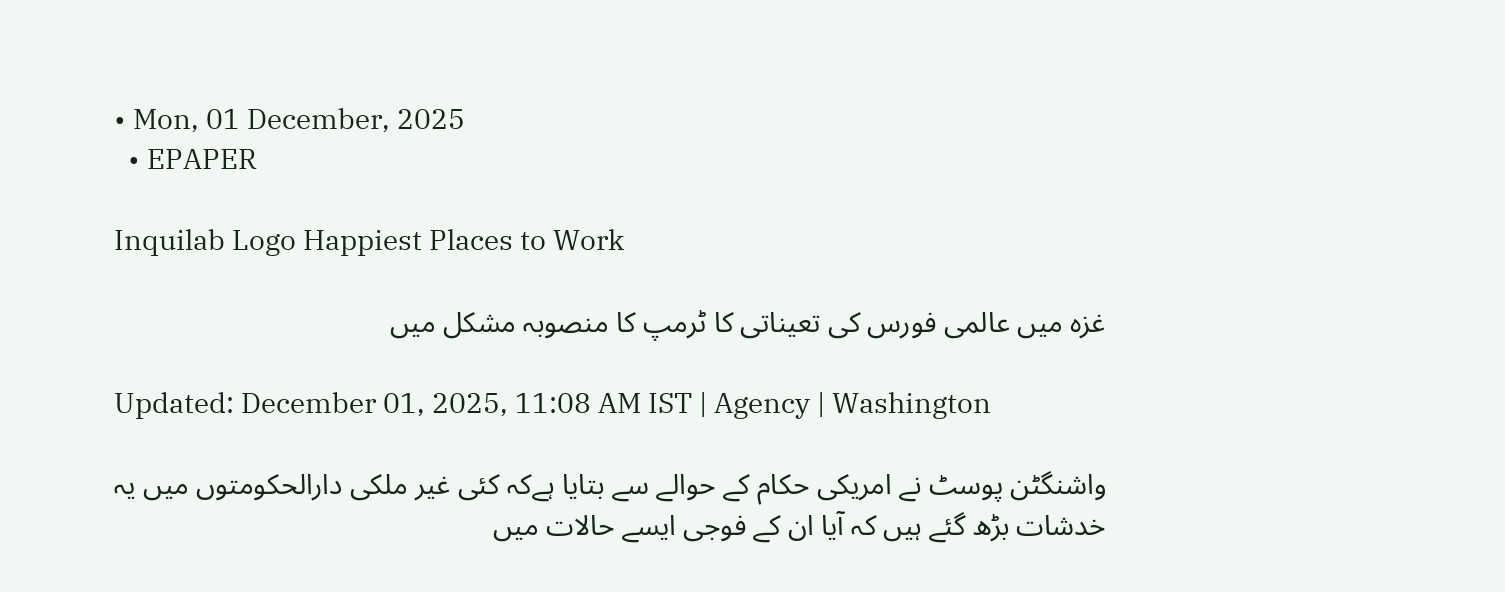• Mon, 01 December, 2025
  • EPAPER

Inquilab Logo Happiest Places to Work

غزہ میں عالمی فورس کی تعیناتی کا ٹرمپ کا منصوبہ مشکل میں

Updated: December 01, 2025, 11:08 AM IST | Agency | Washington

واشنگٹن پوسٹ نے امریکی حکام کے حوالے سے بتایا ہےکہ کئی غیر ملکی دارالحکومتوں میں یہ خدشات بڑھ گئے ہیں کہ آیا ان کے فوجی ایسے حالات میں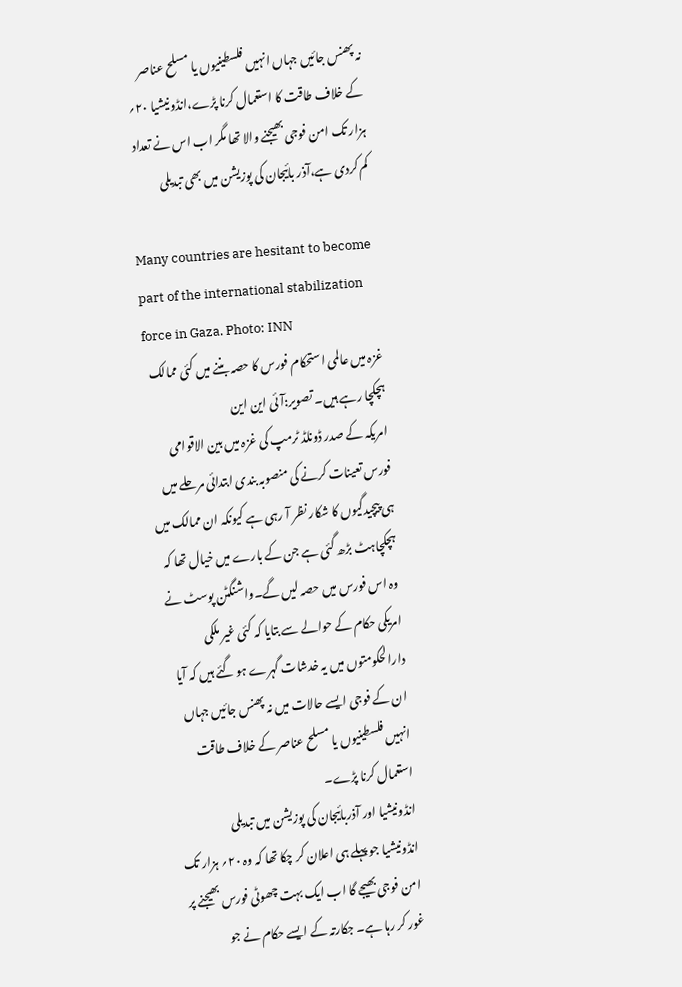نہ پھنس جائیں جہاں انہیں فلسطینیوں یا مسلح عناصر کے خلاف طاقت کا استعمال کرنا پڑے،انڈونیشیا ۲۰؍ ہزار تک امن فوجی بھیجنے والا تھا مگر اب اس نے تعداد کم کردی ہے،آذر بائیجان کی پوزیشن میں بھی تبدیلی

Many countries are hesitant to become part of the international stabilization force in Gaza. Photo: INN
غزہ میں عالمی استحکام فورس کا حصہ بننے میں کئی ممالک ہچکچا رہے ہیں۔ تصویر:آئی این این
امریکہ کے صدر ڈونلڈ ٹرمپ کی غزہ میں بین الاقوامی فورس تعینات کرنے کی منصوبہ بندی ابتدائی مرحلے میں ہی پیچیدگیوں کا شکار نظر آ رہی ہے کیونکہ ان ممالک میں ہچکچاہٹ بڑھ گئی ہے جن کے بارے میں خیال تھا کہ وہ اس فورس میں حصہ لیں گے۔واشنگٹن پوسٹ نے امریکی حکام کے حوالے سے بتایا کہ کئی غیر ملکی دارالحکومتوں میں یہ خدشات گہرے ہو گئے ہیں کہ آیا ان کے فوجی ایسے حالات میں نہ پھنس جائیں جہاں انہیں فلسطینیوں یا مسلح عناصر کے خلاف طاقت استعمال کرنا پڑے۔
انڈونیشیا اور آذربائیجان کی پوزیشن میں تبدیلی
انڈونیشیا جو پہلے ہی اعلان کر چکا تھا کہ وہ ۲۰؍ ہزار تک امن فوجی بھیجے گا اب ایک بہت چھوٹی فورس بھیجنے پر غور کر رہا ہے۔ جکارتہ کے ایسے حکام نے جو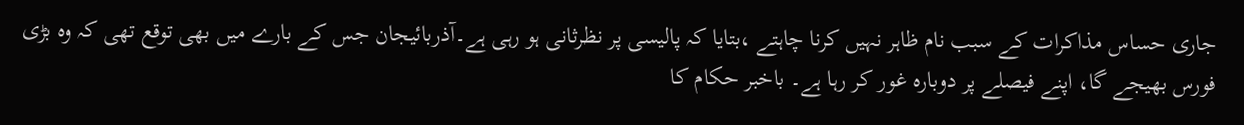جاری حساس مذاکرات کے سبب نام ظاہر نہیں کرنا چاہتے ،بتایا کہ پالیسی پر نظرثانی ہو رہی ہے۔آذربائیجان جس کے بارے میں بھی توقع تھی کہ وہ بڑی فورس بھیجے گا، اپنے فیصلے پر دوبارہ غور کر رہا ہے۔ باخبر حکام کا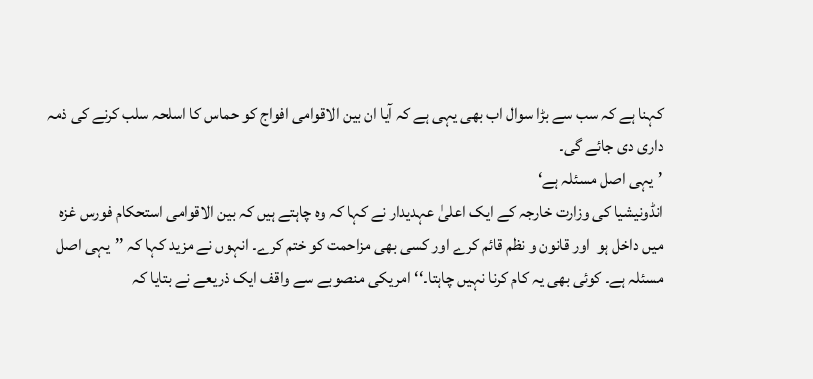کہنا ہے کہ سب سے بڑا سوال اب بھی یہی ہے کہ آیا ان بین الاقوامی افواج کو حماس کا اسلحہ سلب کرنے کی ذمہ داری دی جائے گی۔
’یہی اصل مسئلہ ہے‘
انڈونیشیا کی وزارت خارجہ کے ایک اعلیٰ عہدیدار نے کہا کہ وہ چاہتے ہیں کہ بین الاقوامی استحکام فورس غزہ میں داخل ہو  اور قانون و نظم قائم کرے اور کسی بھی مزاحمت کو ختم کرے۔ انہوں نے مزید کہا کہ ’’یہی اصل مسئلہ ہے۔ کوئی بھی یہ کام کرنا نہیں چاہتا۔‘‘امریکی منصوبے سے واقف ایک ذریعے نے بتایا کہ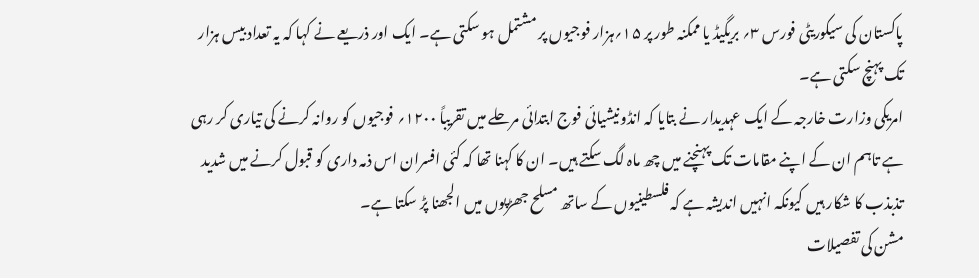پاکستان کی سیکوریٹی فورس ۳؍ بریگیڈ یا ممکنہ طور پر ۱۵؍ہزار فوجیوں پر مشتمل ہو سکتی ہے۔ ایک اور ذریعے نے کہا کہ یہ تعداد بیس ہزار تک پہنچ سکتی ہے۔
امریکی وزارت خارجہ کے ایک عہدیدار نے بتایا کہ انڈونیشیائی فوج ابتدائی مرحلے میں تقریباً ۱۲۰۰؍ فوجیوں کو روانہ کرنے کی تیاری کر رہی ہے تاہم ان کے اپنے مقامات تک پہنچنے میں چھ ماہ لگ سکتے ہیں۔ ان کا کہنا تھا کہ کئی افسران اس ذمہ داری کو قبول کرنے میں شدید تذبذب کا شکار ہیں کیونکہ انہیں اندیشہ ہے کہ فلسطینیوں کے ساتھ مسلح جھڑپوں میں الجھنا پڑ سکتا ہے۔
مشن کی تفصیلات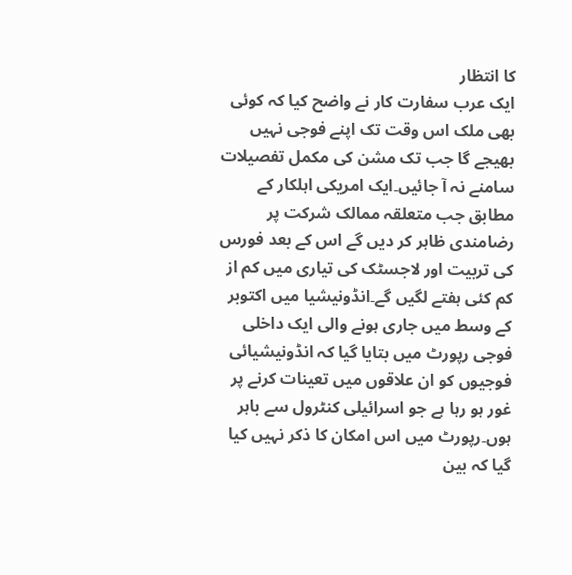کا انتظار
ایک عرب سفارت کار نے واضح کیا کہ کوئی بھی ملک اس وقت تک اپنے فوجی نہیں بھیجے گا جب تک مشن کی مکمل تفصیلات سامنے نہ آ جائیں۔ایک امریکی اہلکار کے مطابق جب متعلقہ ممالک شرکت پر رضامندی ظاہر کر دیں گے اس کے بعد فورس کی تربیت اور لاجسٹک کی تیاری میں کم از کم کئی ہفتے لگیں گے۔انڈونیشیا میں اکتوبر کے وسط میں جاری ہونے والی ایک داخلی فوجی رپورٹ میں بتایا گیا کہ انڈونیشیائی فوجیوں کو ان علاقوں میں تعینات کرنے پر غور ہو رہا ہے جو اسرائیلی کنٹرول سے باہر ہوں۔رپورٹ میں اس امکان کا ذکر نہیں کیا گیا کہ بین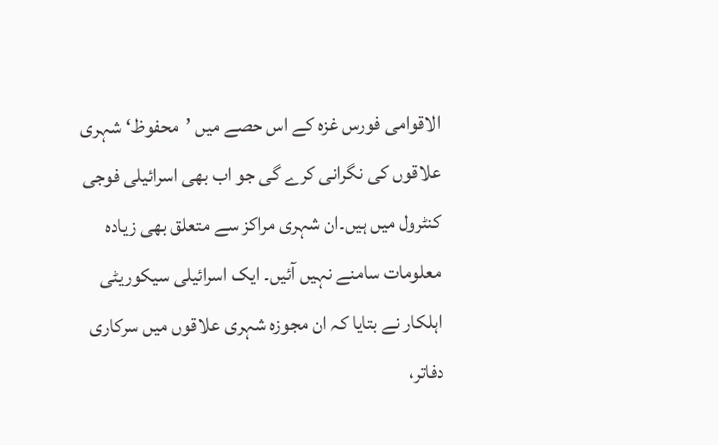الاقوامی فورس غزہ کے اس حصے میں ’محفوظ‘ شہری علاقوں کی نگرانی کرے گی جو اب بھی اسرائیلی فوجی کنٹرول میں ہیں۔ان شہری مراکز سے متعلق بھی زیادہ معلومات سامنے نہیں آئیں۔ ایک اسرائیلی سیکوریٹی اہلکار نے بتایا کہ ان مجوزہ شہری علاقوں میں سرکاری دفاتر،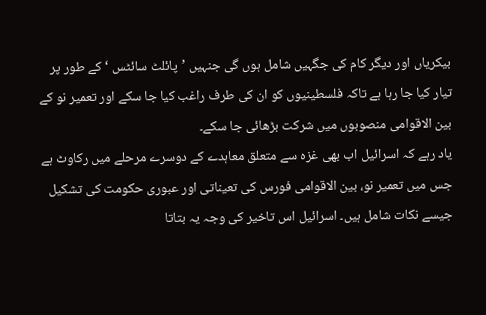بیکریاں اور دیگر کام کی جگہیں شامل ہوں گی جنہیں ’پائلٹ سائٹس ‘ کے طور پر تیار کیا جا رہا ہے تاکہ فلسطینیوں کو ان کی طرف راغب کیا جا سکے اور تعمیر نو کے بین الاقوامی منصوبوں میں شرکت بڑھائی جا سکے۔
یاد رہے کہ اسرائیل اب بھی غزہ سے متعلق معاہدے کے دوسرے مرحلے میں رکاوٹ ہے جس میں تعمیر نو، بین الاقوامی فورس کی تعیناتی اور عبوری حکومت کی تشکیل جیسے نکات شامل ہیں۔ اسرائیل اس تاخیر کی وجہ یہ بتاتا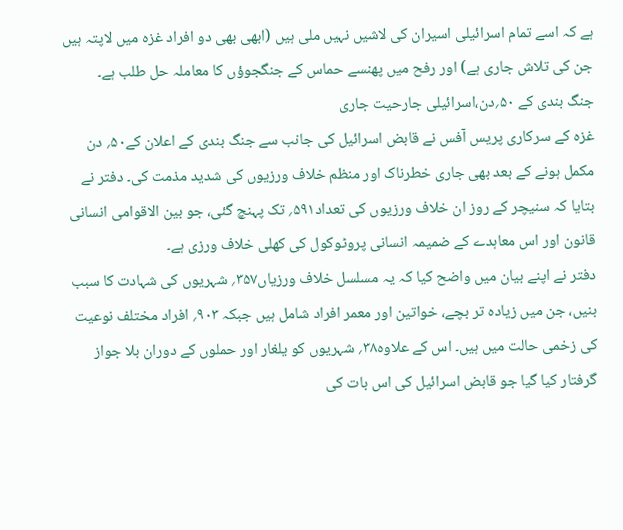ہے کہ اسے تمام اسرائیلی اسیران کی لاشیں نہیں ملی ہیں (ابھی بھی دو افراد غزہ میں لاپتہ ہیں جن کی تلاش جاری ہے) اور رفح میں پھنسے حماس کے جنگجوؤں کا معاملہ حل طلب ہے۔
جنگ بندی کے ۵۰؍دن،اسرائیلی جارحیت جاری
غزہ کے سرکاری پریس آفس نے قابض اسرائیل کی جانب سے جنگ بندی کے اعلان کے۵۰؍ دن مکمل ہونے کے بعد بھی جاری خطرناک اور منظم خلاف ورزیوں کی شدید مذمت کی۔ دفتر نے بتایا کہ سنیچر کے روز ان خلاف ورزیوں کی تعداد۵۹۱؍ تک پہنچ گئی، جو بین الاقوامی انسانی قانون اور اس معاہدے کے ضمیمہ انسانی پروٹوکول کی کھلی خلاف ورزی ہے۔
دفتر نے اپنے بیان میں واضح کیا کہ یہ مسلسل خلاف ورزیاں۳۵۷؍ شہریوں کی شہادت کا سبب بنیں، جن میں زیادہ تر بچے، خواتین اور معمر افراد شامل ہیں جبکہ ۹۰۳؍ افراد مختلف نوعیت کی زخمی حالت میں ہیں۔ اس کے علاوہ۳۸؍ شہریوں کو یلغار اور حملوں کے دوران بلا جواز گرفتار کیا گیا جو قابض اسرائیل کی اس بات کی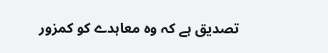تصدیق ہے کہ وہ معاہدے کو کمزور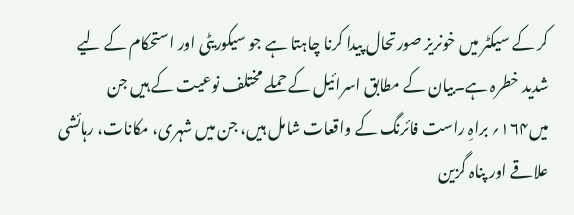کر کے سیکٹر میں خونریز صورتحال پیدا کرنا چاہتا ہے جو سیکوریٹی اور استحکام کے لیے شدید خطرہ ہے۔بیان کے مطابق اسرائیل کے حملے مختلف نوعیت کے ہیں جن میں۱۶۴؍ براہِ راست فائرنگ کے واقعات شامل ہیں، جن میں شہری، مکانات، رہائشی علاقے اور پناہ گزین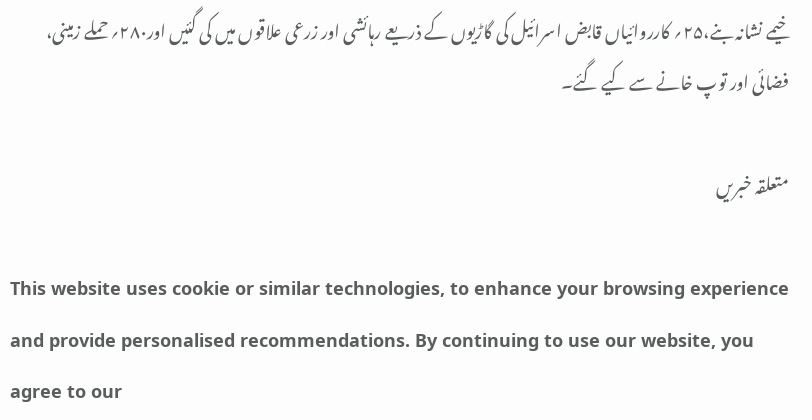خیمے نشانہ بنے،۲۵؍ کارروائیاں قابض اسرائیل کی گاڑیوں کے ذریعے رہائشی اور زرعی علاقوں میں کی گئیں اور۲۸۰؍ حملے زمینی، فضائی اور توپ خانے سے کیے گئے۔

متعلقہ خبریں

This website uses cookie or similar technologies, to enhance your browsing experience and provide personalised recommendations. By continuing to use our website, you agree to our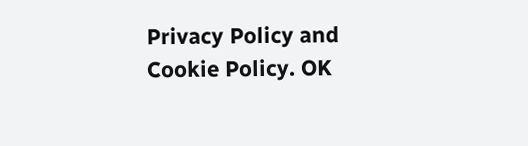Privacy Policy and Cookie Policy. OK